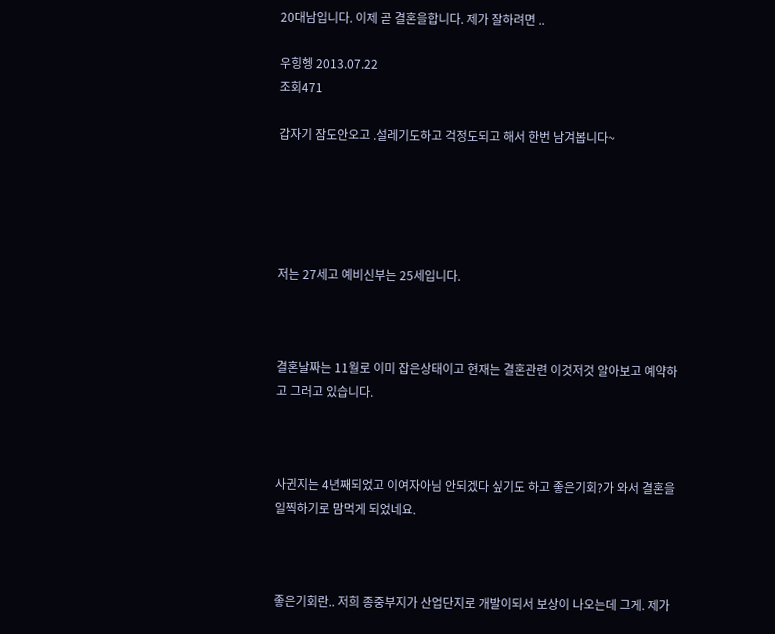20대남입니다. 이제 곧 결혼을합니다. 제가 잘하려면 ..

우힝헹 2013.07.22
조회471

갑자기 잠도안오고 .설레기도하고 걱정도되고 해서 한번 남겨봅니다~





저는 27세고 예비신부는 25세입니다.



결혼날짜는 11월로 이미 잡은상태이고 현재는 결혼관련 이것저것 알아보고 예약하고 그러고 있습니다.



사귄지는 4년째되었고 이여자아님 안되겠다 싶기도 하고 좋은기회?가 와서 결혼을 일찍하기로 맘먹게 되었네요.



좋은기회란.. 저희 종중부지가 산업단지로 개발이되서 보상이 나오는데 그게. 제가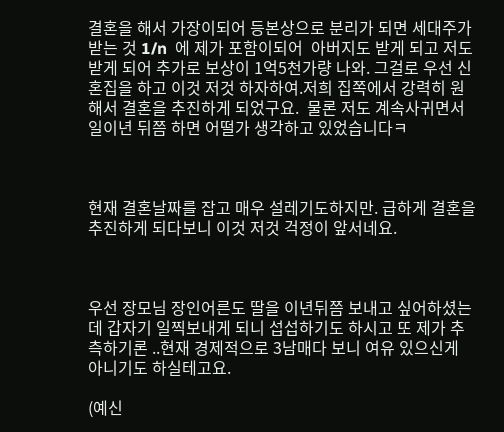결혼을 해서 가장이되어 등본상으로 분리가 되면 세대주가 받는 것 1/n  에 제가 포함이되어  아버지도 받게 되고 저도 받게 되어 추가로 보상이 1억5천가량 나와. 그걸로 우선 신혼집을 하고 이것 저것 하자하여.저희 집쪽에서 강력히 원해서 결혼을 추진하게 되었구요.  물론 저도 계속사귀면서 일이년 뒤쯤 하면 어떨가 생각하고 있었습니다ㅋ



현재 결혼날짜를 잡고 매우 설레기도하지만. 급하게 결혼을 추진하게 되다보니 이것 저것 걱정이 앞서네요.



우선 장모님 장인어른도 딸을 이년뒤쯤 보내고 싶어하셨는데 갑자기 일찍보내게 되니 섭섭하기도 하시고 또 제가 추측하기론 ..현재 경제적으로 3남매다 보니 여유 있으신게 아니기도 하실테고요.

(예신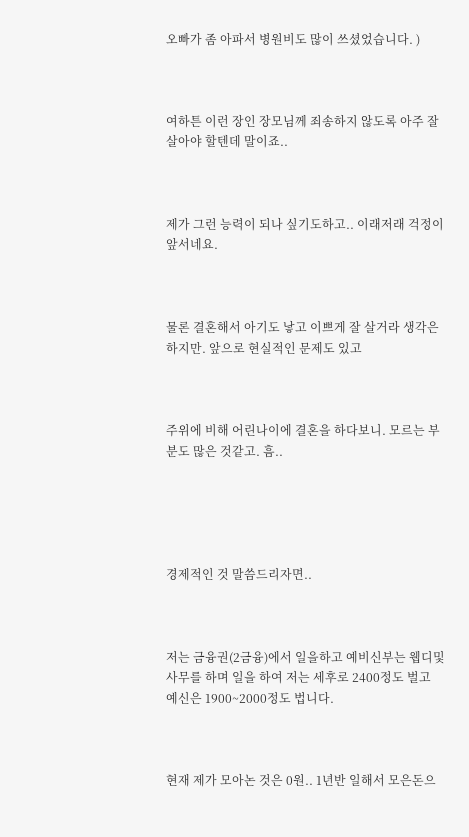오빠가 좀 아파서 병원비도 많이 쓰셨었습니다. )



여하튼 이런 장인 장모님께 죄송하지 않도록 아주 잘살아야 할텐데 말이죠..



제가 그런 능력이 되나 싶기도하고.. 이래저래 걱정이 앞서네요.



물론 결혼해서 아기도 낳고 이쁘게 잘 살거라 생각은하지만. 앞으로 현실적인 문제도 있고



주위에 비해 어린나이에 결혼을 하다보니. 모르는 부분도 많은 것같고. 흠..





경제적인 것 말씀드리자면..



저는 금융권(2금융)에서 일을하고 예비신부는 웹디및사무를 하며 일을 하여 저는 세후로 2400정도 벌고  예신은 1900~2000정도 법니다.



현재 제가 모아논 것은 0원.. 1년반 일해서 모은돈으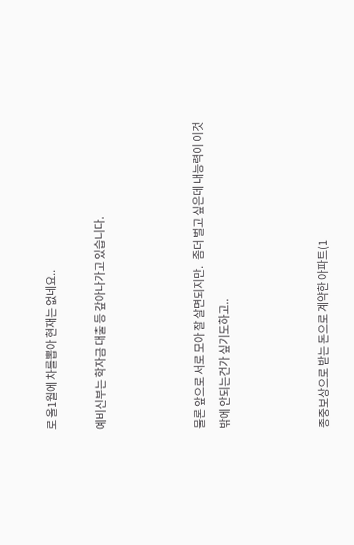로 올1월에 차를뽑아 현재는 없네요..

예비신부는 학자금 대출 등 갚아나가고 있습니다.



물론 앞으로 서로 모아 잘 살면되지만.   좀더 벌고 싶은데 내능력이 이것 밖에 안되는건가 싶기도하고..



종중보상으로 받는 돈으로 계약한 아파트(1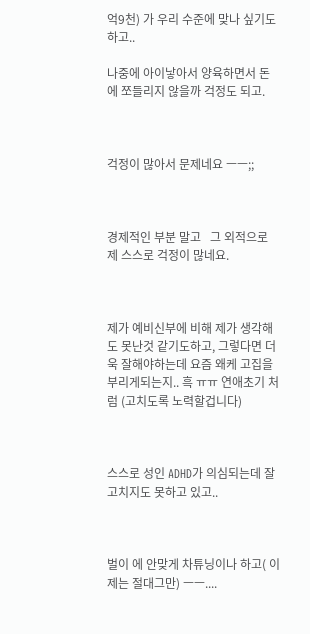억9천) 가 우리 수준에 맞나 싶기도 하고..

나중에 아이낳아서 양육하면서 돈에 쪼들리지 않을까 걱정도 되고.



걱정이 많아서 문제네요 ㅡㅡ;;



경제적인 부분 말고   그 외적으로 제 스스로 걱정이 많네요.



제가 예비신부에 비해 제가 생각해도 못난것 같기도하고, 그렇다면 더욱 잘해야하는데 요즘 왜케 고집을 부리게되는지.. 흑 ㅠㅠ 연애초기 처럼 (고치도록 노력할겁니다)



스스로 성인 ADHD가 의심되는데 잘 고치지도 못하고 있고..



벌이 에 안맞게 차튜닝이나 하고( 이제는 절대그만) ㅡㅡ....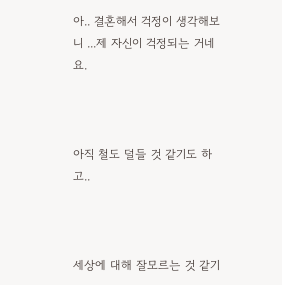아.. 결혼해서 걱정이 생각해보니 ...제 자신이 걱정되는 거네요.



아직 철도 덜들 것 같기도 하고..



세상에 대해 잘모르는 것 같기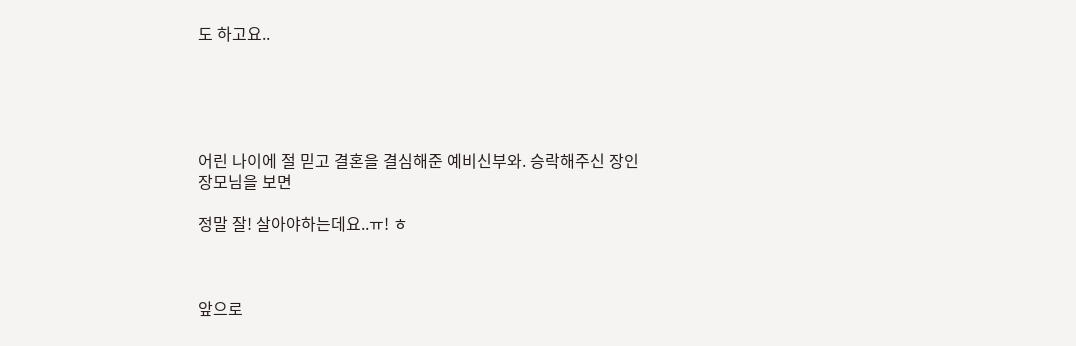도 하고요..





어린 나이에 절 믿고 결혼을 결심해준 예비신부와. 승락해주신 장인 장모님을 보면

정말 잘! 살아야하는데요..ㅠ! ㅎ



앞으로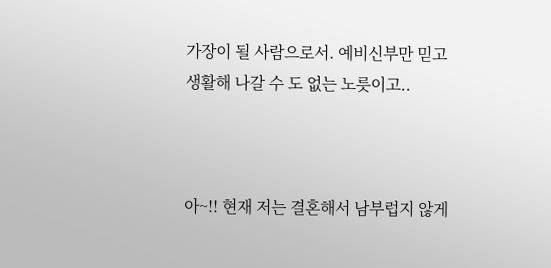가장이 될 사람으로서. 예비신부만 믿고 생활해 나갈 수 도 없는 노릇이고..



아~!! 현재 저는 결혼해서 남부럽지 않게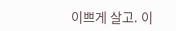이쁘게 살고. 이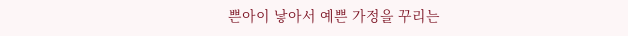쁜아이 낳아서 예쁜 가정을 꾸리는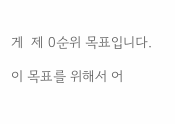게  제 0순위 목표입니다.

이 목표를 위해서 어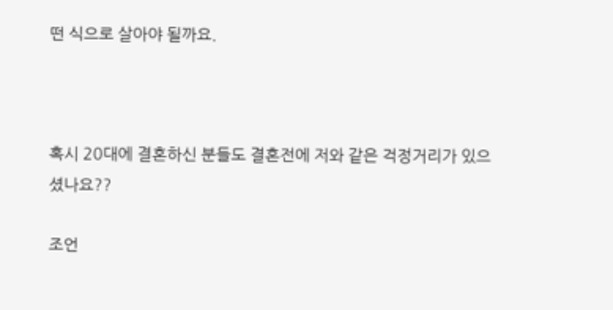떤 식으로 살아야 될까요.



혹시 20대에 결혼하신 분들도 결혼전에 저와 같은 걱정거리가 있으셨나요??

조언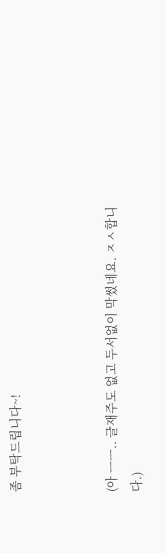좀 부탁드립니다~!



(아 ㅡㅡ.. 글재주도 없고 두서없이 막썼네요. ㅈㅅ합니다.)